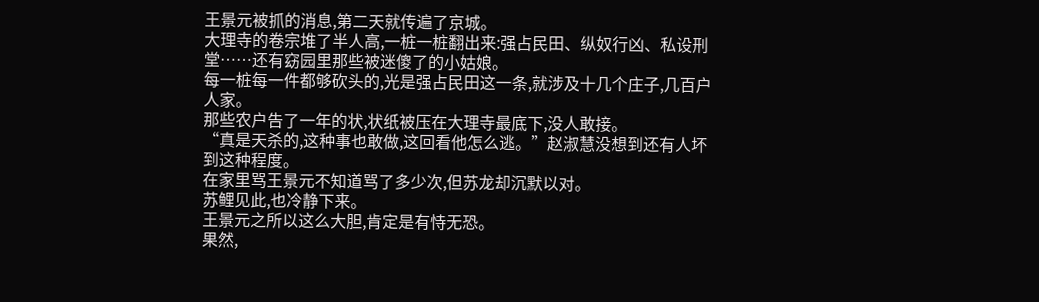王景元被抓的消息,第二天就传遍了京城。
大理寺的卷宗堆了半人高,一桩一桩翻出来:强占民田、纵奴行凶、私设刑堂……还有窈园里那些被迷傻了的小姑娘。
每一桩每一件都够砍头的,光是强占民田这一条,就涉及十几个庄子,几百户人家。
那些农户告了一年的状,状纸被压在大理寺最底下,没人敢接。
“真是天杀的,这种事也敢做,这回看他怎么逃。”赵淑慧没想到还有人坏到这种程度。
在家里骂王景元不知道骂了多少次,但苏龙却沉默以对。
苏鲤见此,也冷静下来。
王景元之所以这么大胆,肯定是有恃无恐。
果然,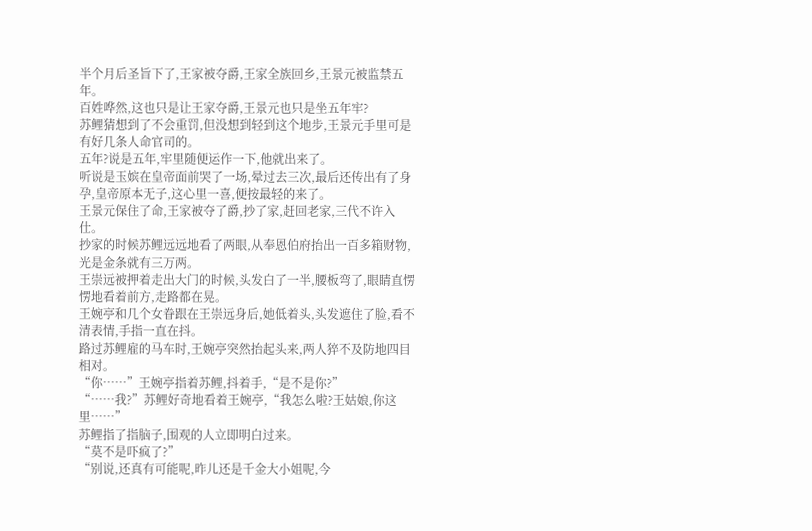半个月后圣旨下了,王家被夺爵,王家全族回乡,王景元被监禁五年。
百姓哗然,这也只是让王家夺爵,王景元也只是坐五年牢?
苏鲤猜想到了不会重罚,但没想到轻到这个地步,王景元手里可是有好几条人命官司的。
五年?说是五年,牢里随便运作一下,他就出来了。
听说是玉嫔在皇帝面前哭了一场,晕过去三次,最后还传出有了身孕,皇帝原本无子,这心里一喜,便按最轻的来了。
王景元保住了命,王家被夺了爵,抄了家,赶回老家,三代不许入仕。
抄家的时候苏鲤远远地看了两眼,从奉恩伯府抬出一百多箱财物,光是金条就有三万两。
王崇远被押着走出大门的时候,头发白了一半,腰板弯了,眼睛直愣愣地看着前方,走路都在晃。
王婉亭和几个女眷跟在王崇远身后,她低着头,头发遮住了脸,看不清表情,手指一直在抖。
路过苏鲤雇的马车时,王婉亭突然抬起头来,两人猝不及防地四目相对。
“你……”王婉亭指着苏鲤,抖着手,“是不是你?”
“……我?”苏鲤好奇地看着王婉亭,“我怎么啦?王姑娘,你这里……”
苏鲤指了指脑子,围观的人立即明白过来。
“莫不是吓疯了?”
“别说,还真有可能呢,昨儿还是千金大小姐呢,今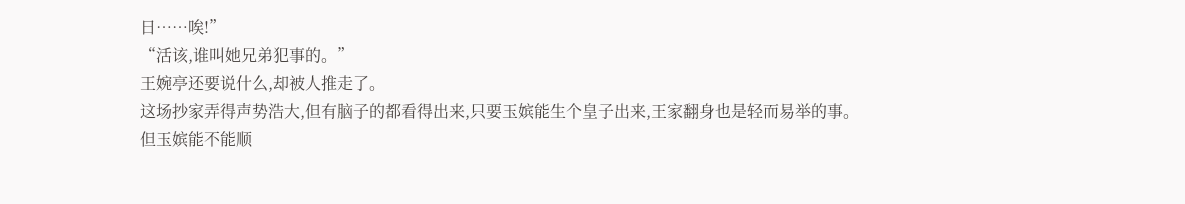日……唉!”
“活该,谁叫她兄弟犯事的。”
王婉亭还要说什么,却被人推走了。
这场抄家弄得声势浩大,但有脑子的都看得出来,只要玉嫔能生个皇子出来,王家翻身也是轻而易举的事。
但玉嫔能不能顺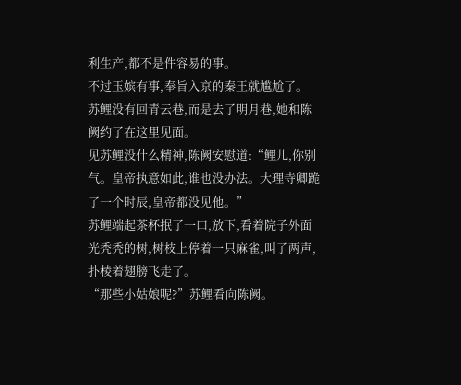利生产,都不是件容易的事。
不过玉嫔有事,奉旨入京的秦王就尴尬了。
苏鲤没有回青云巷,而是去了明月巷,她和陈阙约了在这里见面。
见苏鲤没什么精神,陈阙安慰道:“鲤儿,你别气。皇帝执意如此,谁也没办法。大理寺卿跪了一个时辰,皇帝都没见他。”
苏鲤端起茶杯抿了一口,放下,看着院子外面光秃秃的树,树枝上停着一只麻雀,叫了两声,扑棱着翅膀飞走了。
“那些小姑娘呢?”苏鲤看向陈阙。